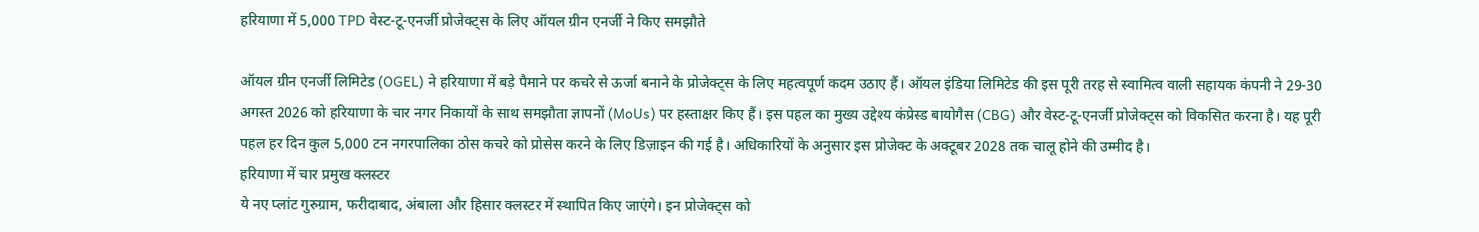हरियाणा में 5,000 TPD वेस्ट-टू-एनर्जी प्रोजेक्ट्स के लिए ऑयल ग्रीन एनर्जी ने किए समझौते

ऑयल ग्रीन एनर्जी लिमिटेड (OGEL) ने हरियाणा में बड़े पैमाने पर कचरे से ऊर्जा बनाने के प्रोजेक्ट्स के लिए महत्वपूर्ण कदम उठाए हैं। ऑयल इंडिया लिमिटेड की इस पूरी तरह से स्वामित्व वाली सहायक कंपनी ने 29-30 अगस्त 2026 को हरियाणा के चार नगर निकायों के साथ समझौता ज्ञापनों (MoUs) पर हस्ताक्षर किए हैं। इस पहल का मुख्य उद्देश्य कंप्रेस्ड बायोगैस (CBG) और वेस्ट-टू-एनर्जी प्रोजेक्ट्स को विकसित करना है। यह पूरी पहल हर दिन कुल 5,000 टन नगरपालिका ठोस कचरे को प्रोसेस करने के लिए डिज़ाइन की गई है। अधिकारियों के अनुसार इस प्रोजेक्ट के अक्टूबर 2028 तक चालू होने की उम्मीद है।
हरियाणा में चार प्रमुख क्लस्टर
ये नए प्लांट गुरुग्राम, फरीदाबाद, अंबाला और हिसार क्लस्टर में स्थापित किए जाएंगे। इन प्रोजेक्ट्स को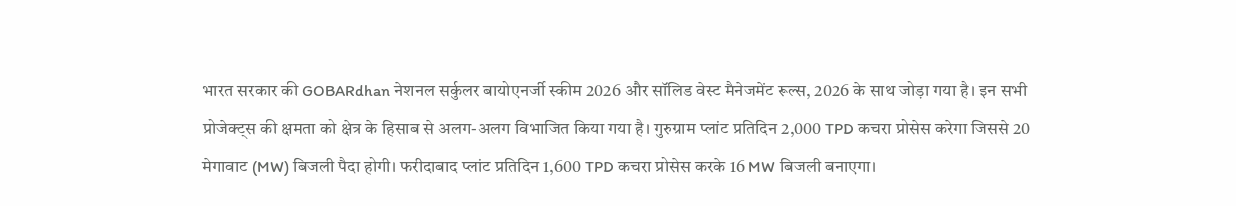भारत सरकार की GOBARdhan नेशनल सर्कुलर बायोएनर्जी स्कीम 2026 और सॉलिड वेस्ट मैनेजमेंट रूल्स, 2026 के साथ जोड़ा गया है। इन सभी प्रोजेक्ट्स की क्षमता को क्षेत्र के हिसाब से अलग-अलग विभाजित किया गया है। गुरुग्राम प्लांट प्रतिदिन 2,000 TPD कचरा प्रोसेस करेगा जिससे 20 मेगावाट (MW) बिजली पैदा होगी। फरीदाबाद प्लांट प्रतिदिन 1,600 TPD कचरा प्रोसेस करके 16 MW बिजली बनाएगा।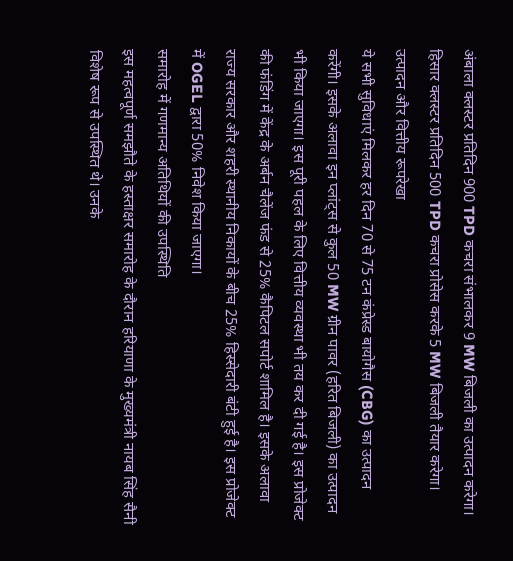अंबाला क्लस्टर प्रतिदिन 900 TPD कचरा संभालकर 9 MW बिजली का उत्पादन करेगा। हिसार क्लस्टर प्रतिदिन 500 TPD कचरा प्रोसेस करके 5 MW बिजली तैयार करेगा।
उत्पादन और वित्तीय रूपरेखा
ये सभी सुविधाएं मिलकर हर दिन 70 से 75 टन कंप्रेस्ड बायोगैस (CBG) का उत्पादन करेंगी। इसके अलावा इन प्लांट्स से कुल 50 MW ग्रीन पावर (हरित बिजली) का उत्पादन भी किया जाएगा। इस पूरी पहल के लिए वित्तीय व्यवस्था भी तय कर दी गई है। इस प्रोजेक्ट की फंडिंग में केंद्र के अर्बन चैलेंज फंड से 25% कैपिटल सपोर्ट शामिल है। इसके अलावा राज्य सरकार और शहरी स्थानीय निकायों के बीच 25% हिस्सेदारी बंटी हुई है। इस प्रोजेक्ट में OGEL द्वारा 50% निवेश किया जाएगा।
समारोह में गणमान्य अतिथियों की उपस्थिति
इस महत्वपूर्ण समझौते के हस्ताक्षर समारोह के दौरान हरियाणा के मुख्यमंत्री नायब सिंह सैनी विशेष रूप से उपस्थित थे। उनके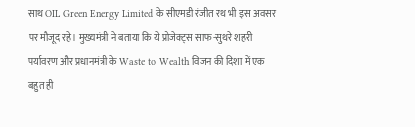साथ OIL Green Energy Limited के सीएमडी रंजीत रथ भी इस अवसर पर मौजूद रहे। मुख्यमंत्री ने बताया कि ये प्रोजेक्ट्स साफ-सुथरे शहरी पर्यावरण और प्रधानमंत्री के Waste to Wealth विजन की दिशा में एक बहुत ही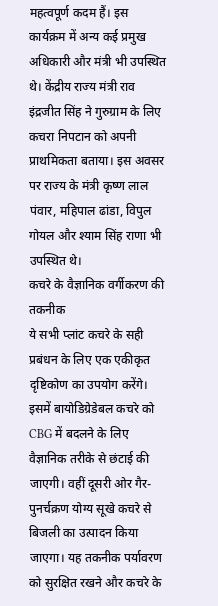महत्वपूर्ण कदम हैं। इस कार्यक्रम में अन्य कई प्रमुख अधिकारी और मंत्री भी उपस्थित थे। केंद्रीय राज्य मंत्री राव इंद्रजीत सिंह ने गुरुग्राम के लिए कचरा निपटान को अपनी प्राथमिकता बताया। इस अवसर पर राज्य के मंत्री कृष्ण लाल पंवार, महिपाल ढांडा, विपुल गोयल और श्याम सिंह राणा भी उपस्थित थे।
कचरे के वैज्ञानिक वर्गीकरण की तकनीक
ये सभी प्लांट कचरे के सही प्रबंधन के लिए एक एकीकृत दृष्टिकोण का उपयोग करेंगे। इसमें बायोडिग्रेडेबल कचरे को CBG में बदलने के लिए वैज्ञानिक तरीके से छंटाई की जाएगी। वहीं दूसरी ओर गैर-पुनर्चक्रण योग्य सूखे कचरे से बिजली का उत्पादन किया जाएगा। यह तकनीक पर्यावरण को सुरक्षित रखने और कचरे के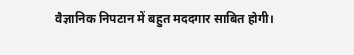वैज्ञानिक निपटान में बहुत मददगार साबित होगी।